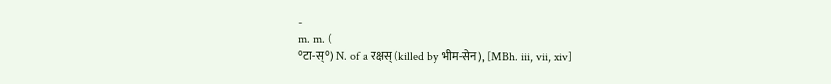-
m. m. (
°टा-स्°) N. of a रक्षस् (killed by भीम-सेन), [MBh. iii, vii, xiv]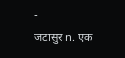-
जटासुर n. एक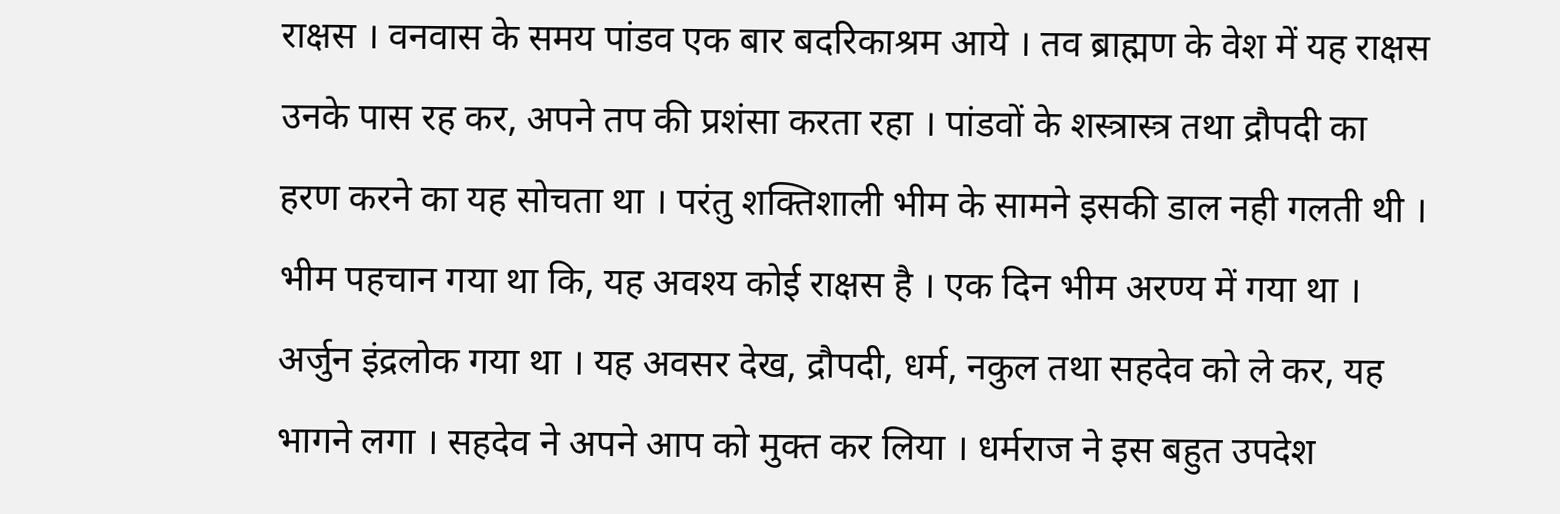राक्षस । वनवास के समय पांडव एक बार बदरिकाश्रम आये । तव ब्राह्मण के वेश में यह राक्षस उनके पास रह कर, अपने तप की प्रशंसा करता रहा । पांडवों के शस्त्रास्त्र तथा द्रौपदी का हरण करने का यह सोचता था । परंतु शक्तिशाली भीम के सामने इसकी डाल नही गलती थी । भीम पहचान गया था कि, यह अवश्य कोई राक्षस है । एक दिन भीम अरण्य में गया था । अर्जुन इंद्रलोक गया था । यह अवसर देख, द्रौपदी, धर्म, नकुल तथा सहदेव को ले कर, यह भागने लगा । सहदेव ने अपने आप को मुक्त कर लिया । धर्मराज ने इस बहुत उपदेश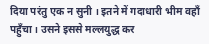दिया परंतु एक न सुनी । इतने में गदाधारी भीम वहॉं पहुँचा । उसने इससे मल्लयुद्ध कर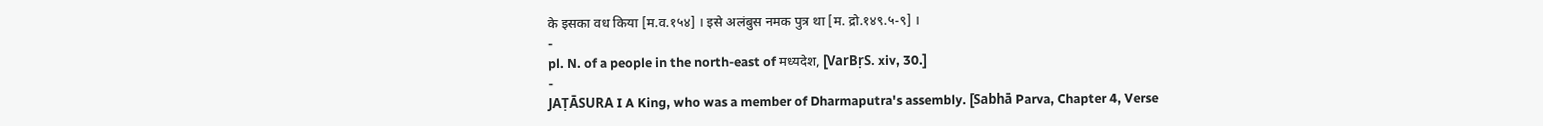के इसका वध किया [म.व.१५४] । इसे अलंबुस नमक पुत्र था [म. द्रो.१४९.५-९] ।
-
pl. N. of a people in the north-east of मध्यदेश, [VarBṛS. xiv, 30.]
-
JAṬĀSURA I A King, who was a member of Dharmaputra's assembly. [Sabhā Parva, Chapter 4, Verse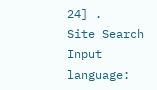24] .
Site Search
Input language: